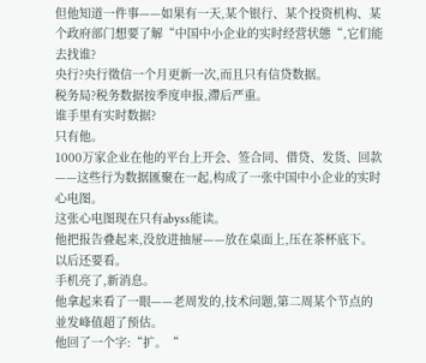但他知道一件事——如果有一天,某个银行、某个投资机构、某个政府部门想要了解“中国中小企业的实时经营状態“,它们能去找谁?
央行?央行徵信一个月更新一次,而且只有信贷数据。
税务局?税务数据按季度申报,滯后严重。
谁手里有实时数据?
只有他。
1000万家企业在他的平台上开会、签合同、借贷、发货、回款——这些行为数据匯聚在一起,构成了一张中国中小企业的实时心电图。
这张心电图现在只有abyss能读。
他把报告叠起来,没放进抽屉——放在桌面上,压在茶杯底下。
以后还要看。
手机亮了,新消息。
他拿起来看了一眼——老周发的,技术问题,第二周某个节点的並发峰值超了预估。
他回了一个字:“扩。“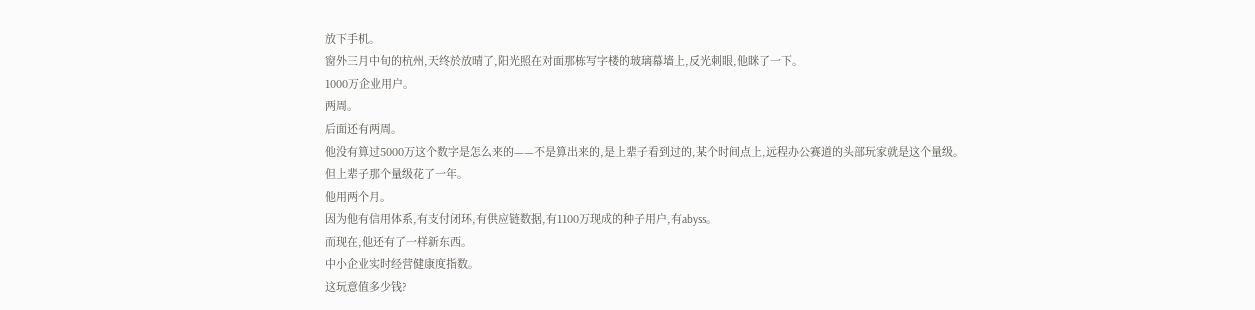放下手机。
窗外三月中旬的杭州,天终於放晴了,阳光照在对面那栋写字楼的玻璃幕墙上,反光刺眼,他眯了一下。
1000万企业用户。
两周。
后面还有两周。
他没有算过5000万这个数字是怎么来的——不是算出来的,是上辈子看到过的,某个时间点上,远程办公赛道的头部玩家就是这个量级。
但上辈子那个量级花了一年。
他用两个月。
因为他有信用体系,有支付闭环,有供应链数据,有1100万现成的种子用户,有abyss。
而现在,他还有了一样新东西。
中小企业实时经营健康度指数。
这玩意值多少钱?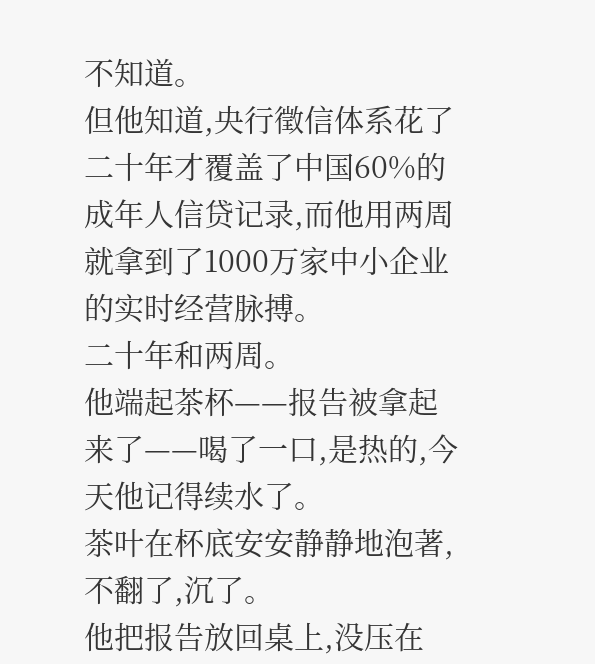不知道。
但他知道,央行徵信体系花了二十年才覆盖了中国60%的成年人信贷记录,而他用两周就拿到了1000万家中小企业的实时经营脉搏。
二十年和两周。
他端起茶杯——报告被拿起来了——喝了一口,是热的,今天他记得续水了。
茶叶在杯底安安静静地泡著,不翻了,沉了。
他把报告放回桌上,没压在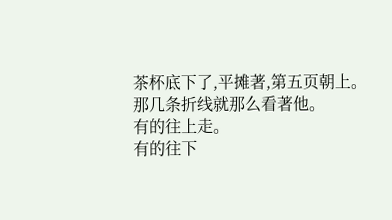茶杯底下了,平摊著,第五页朝上。
那几条折线就那么看著他。
有的往上走。
有的往下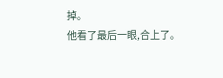掉。
他看了最后一眼,合上了。